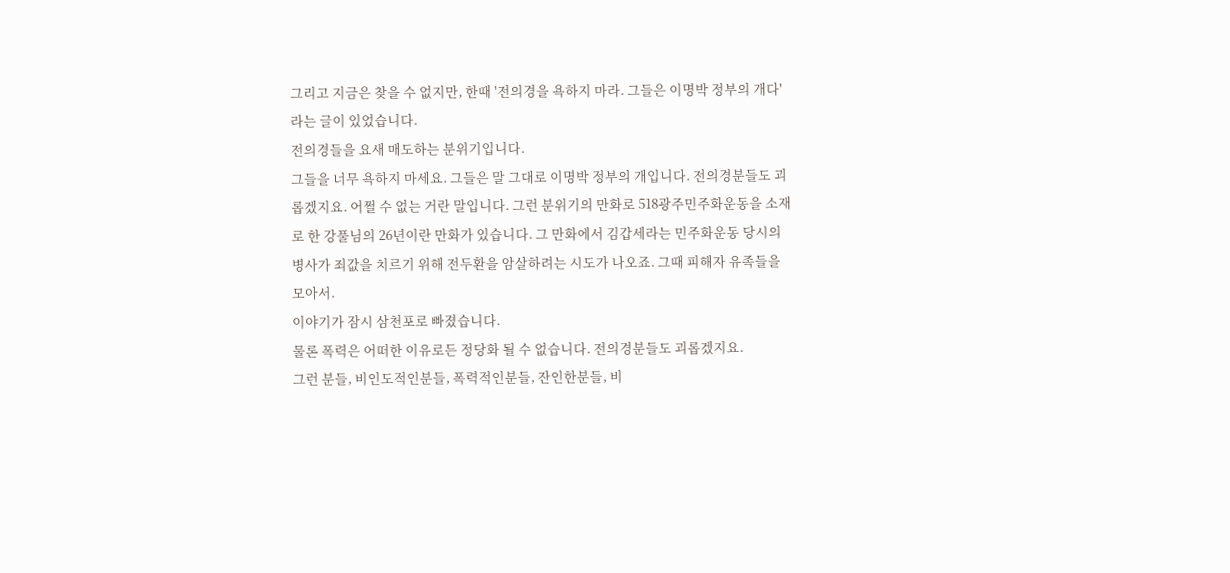그리고 지금은 찾을 수 없지만, 한때 '전의경을 욕하지 마라. 그들은 이명박 정부의 개다'라는 글이 있었습니다.
전의경들을 요새 매도하는 분위기입니다.
그들을 너무 욕하지 마세요. 그들은 말 그대로 이명박 정부의 개입니다. 전의경분들도 괴롭겠지요. 어쩔 수 없는 거란 말입니다. 그런 분위기의 만화로 518광주민주화운동을 소재로 한 강풀님의 26년이란 만화가 있습니다. 그 만화에서 김갑세라는 민주화운동 당시의 병사가 죄값을 치르기 위해 전두환을 암살하려는 시도가 나오죠. 그때 피해자 유족들을 모아서.
이야기가 잠시 삼천포로 빠졌습니다.
물론 폭력은 어떠한 이유로든 정당화 될 수 없습니다. 전의경분들도 괴롭겠지요.
그런 분들, 비인도적인분들, 폭력적인분들, 잔인한분들, 비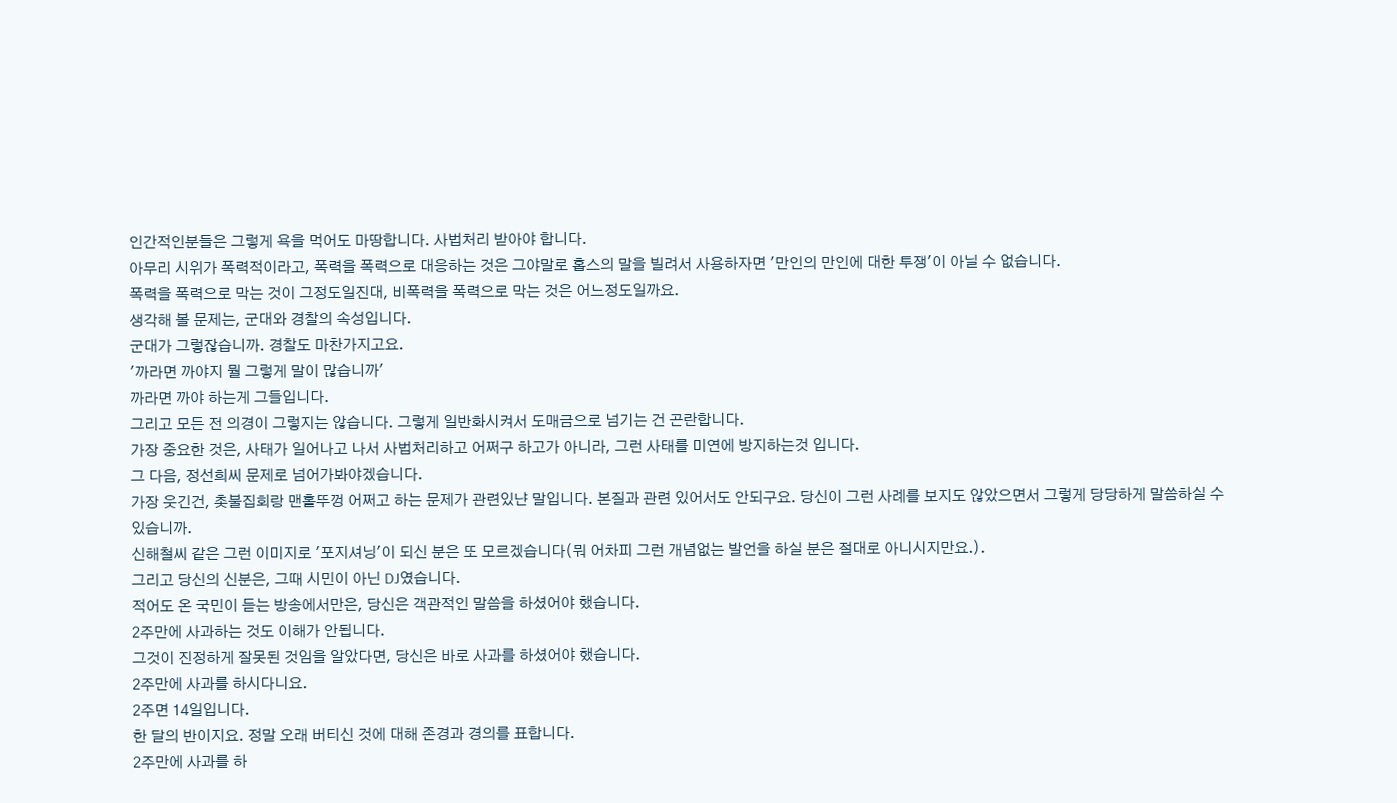인간적인분들은 그렇게 욕을 먹어도 마땅합니다. 사법처리 받아야 합니다.
아무리 시위가 폭력적이라고, 폭력을 폭력으로 대응하는 것은 그야말로 홉스의 말을 빌려서 사용하자면 '만인의 만인에 대한 투쟁'이 아닐 수 없습니다.
폭력을 폭력으로 막는 것이 그정도일진대, 비폭력을 폭력으로 막는 것은 어느정도일까요.
생각해 볼 문제는, 군대와 경찰의 속성입니다.
군대가 그렇잖습니까. 경찰도 마찬가지고요.
'까라면 까야지 뭘 그렇게 말이 많습니까'
까라면 까야 하는게 그들입니다.
그리고 모든 전 의경이 그렇지는 않습니다. 그렇게 일반화시켜서 도매금으로 넘기는 건 곤란합니다.
가장 중요한 것은, 사태가 일어나고 나서 사법처리하고 어쩌구 하고가 아니라, 그런 사태를 미연에 방지하는것 입니다.
그 다음, 정선희씨 문제로 넘어가봐야겠습니다.
가장 웃긴건, 촛불집회랑 맨홀뚜껑 어쩌고 하는 문제가 관련있냔 말입니다. 본질과 관련 있어서도 안되구요. 당신이 그런 사례를 보지도 않았으면서 그렇게 당당하게 말씀하실 수 있습니까.
신해철씨 같은 그런 이미지로 '포지셔닝'이 되신 분은 또 모르겠습니다(뭐 어차피 그런 개념없는 발언을 하실 분은 절대로 아니시지만요.).
그리고 당신의 신분은, 그때 시민이 아닌 DJ였습니다.
적어도 온 국민이 듣는 방송에서만은, 당신은 객관적인 말씀을 하셨어야 했습니다.
2주만에 사과하는 것도 이해가 안됩니다.
그것이 진정하게 잘못된 것임을 알았다면, 당신은 바로 사과를 하셨어야 했습니다.
2주만에 사과를 하시다니요.
2주면 14일입니다.
한 달의 반이지요. 정말 오래 버티신 것에 대해 존경과 경의를 표합니다.
2주만에 사과를 하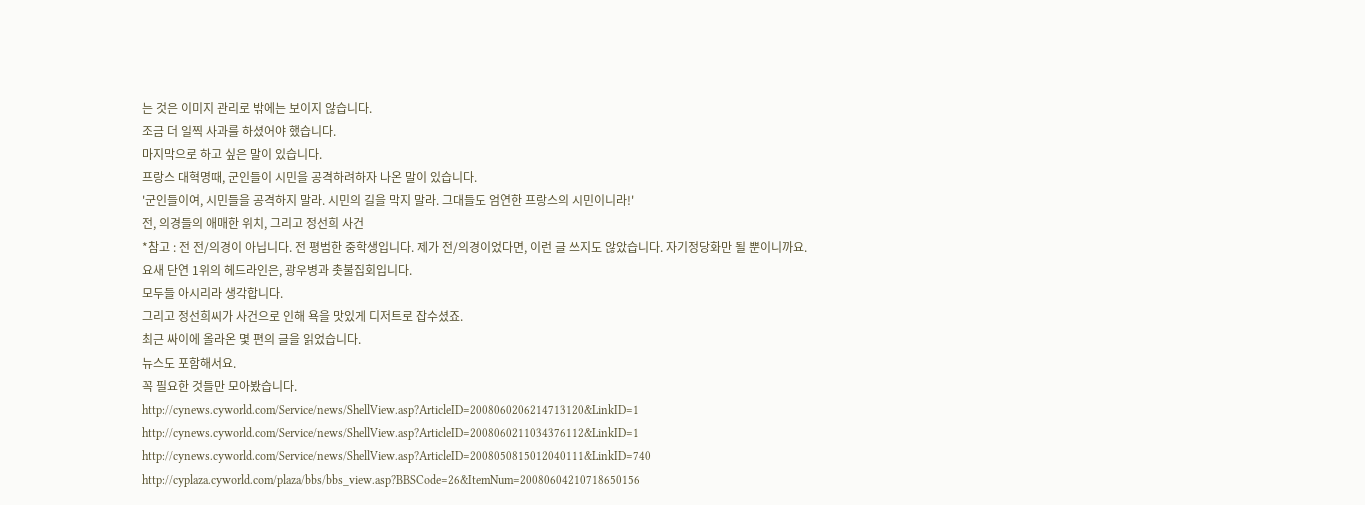는 것은 이미지 관리로 밖에는 보이지 않습니다.
조금 더 일찍 사과를 하셨어야 했습니다.
마지막으로 하고 싶은 말이 있습니다.
프랑스 대혁명때, 군인들이 시민을 공격하려하자 나온 말이 있습니다.
'군인들이여, 시민들을 공격하지 말라. 시민의 길을 막지 말라. 그대들도 엄연한 프랑스의 시민이니라!'
전, 의경들의 애매한 위치, 그리고 정선희 사건
*참고 : 전 전/의경이 아닙니다. 전 평범한 중학생입니다. 제가 전/의경이었다면, 이런 글 쓰지도 않았습니다. 자기정당화만 될 뿐이니까요.
요새 단연 1위의 헤드라인은, 광우병과 촛불집회입니다.
모두들 아시리라 생각합니다.
그리고 정선희씨가 사건으로 인해 욕을 맛있게 디저트로 잡수셨죠.
최근 싸이에 올라온 몇 편의 글을 읽었습니다.
뉴스도 포함해서요.
꼭 필요한 것들만 모아봤습니다.
http://cynews.cyworld.com/Service/news/ShellView.asp?ArticleID=2008060206214713120&LinkID=1
http://cynews.cyworld.com/Service/news/ShellView.asp?ArticleID=2008060211034376112&LinkID=1
http://cynews.cyworld.com/Service/news/ShellView.asp?ArticleID=2008050815012040111&LinkID=740
http://cyplaza.cyworld.com/plaza/bbs/bbs_view.asp?BBSCode=26&ItemNum=20080604210718650156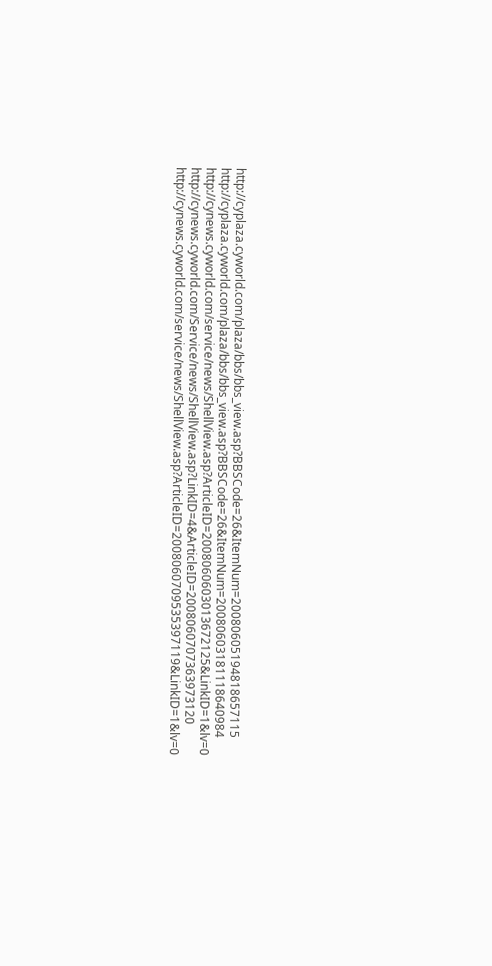http://cyplaza.cyworld.com/plaza/bbs/bbs_view.asp?BBSCode=26&ItemNum=20080605194818657115
http://cyplaza.cyworld.com/plaza/bbs/bbs_view.asp?BBSCode=26&ItemNum=20080603181118640984
http://cynews.cyworld.com/service/news/ShellView.asp?ArticleID=2008060603013672125&LinkID=1&lv=0
http://cynews.cyworld.com/Service/news/ShellView.asp?LinkID=4&ArticleID=2008060707363973120
http://cynews.cyworld.com/service/news/ShellView.asp?ArticleID=2008060709535397119&LinkID=1&lv=0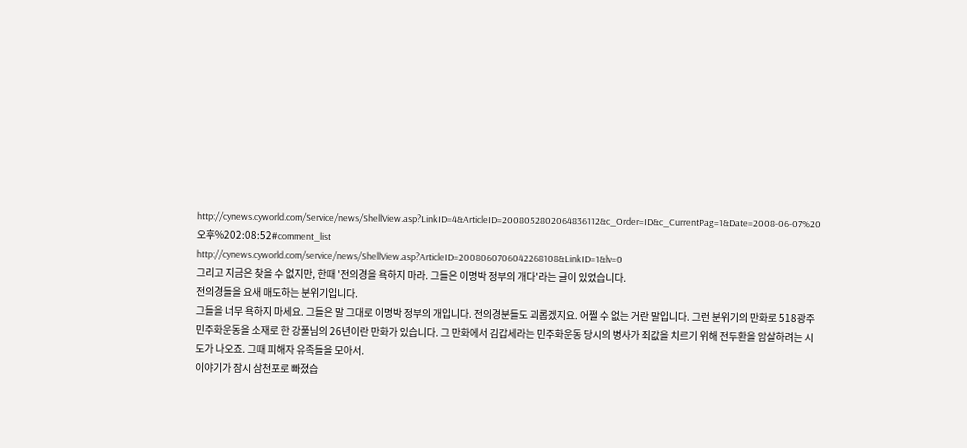http://cynews.cyworld.com/Service/news/ShellView.asp?LinkID=4&ArticleID=2008052802064836112&c_Order=ID&c_CurrentPag=1&Date=2008-06-07%20오후%202:08:52#comment_list
http://cynews.cyworld.com/service/news/ShellView.asp?ArticleID=2008060706042268108&LinkID=1&lv=0
그리고 지금은 찾을 수 없지만, 한때 '전의경을 욕하지 마라. 그들은 이명박 정부의 개다'라는 글이 있었습니다.
전의경들을 요새 매도하는 분위기입니다.
그들을 너무 욕하지 마세요. 그들은 말 그대로 이명박 정부의 개입니다. 전의경분들도 괴롭겠지요. 어쩔 수 없는 거란 말입니다. 그런 분위기의 만화로 518광주민주화운동을 소재로 한 강풀님의 26년이란 만화가 있습니다. 그 만화에서 김갑세라는 민주화운동 당시의 병사가 죄값을 치르기 위해 전두환을 암살하려는 시도가 나오죠. 그때 피해자 유족들을 모아서.
이야기가 잠시 삼천포로 빠졌습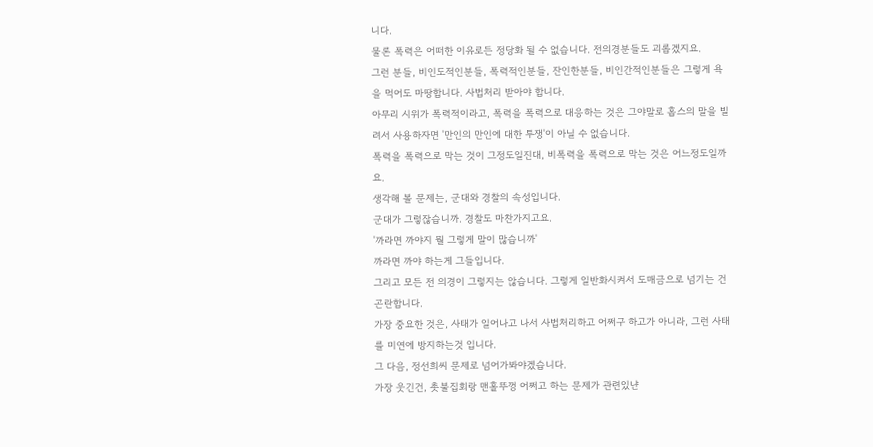니다.
물론 폭력은 어떠한 이유로든 정당화 될 수 없습니다. 전의경분들도 괴롭겠지요.
그런 분들, 비인도적인분들, 폭력적인분들, 잔인한분들, 비인간적인분들은 그렇게 욕을 먹어도 마땅합니다. 사법처리 받아야 합니다.
아무리 시위가 폭력적이라고, 폭력을 폭력으로 대응하는 것은 그야말로 홉스의 말을 빌려서 사용하자면 '만인의 만인에 대한 투쟁'이 아닐 수 없습니다.
폭력을 폭력으로 막는 것이 그정도일진대, 비폭력을 폭력으로 막는 것은 어느정도일까요.
생각해 볼 문제는, 군대와 경찰의 속성입니다.
군대가 그렇잖습니까. 경찰도 마찬가지고요.
'까라면 까야지 뭘 그렇게 말이 많습니까'
까라면 까야 하는게 그들입니다.
그리고 모든 전 의경이 그렇지는 않습니다. 그렇게 일반화시켜서 도매금으로 넘기는 건 곤란합니다.
가장 중요한 것은, 사태가 일어나고 나서 사법처리하고 어쩌구 하고가 아니라, 그런 사태를 미연에 방지하는것 입니다.
그 다음, 정선희씨 문제로 넘어가봐야겠습니다.
가장 웃긴건, 촛불집회랑 맨홀뚜껑 어쩌고 하는 문제가 관련있냔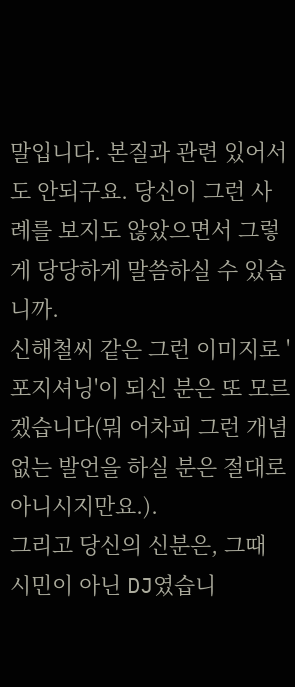말입니다. 본질과 관련 있어서도 안되구요. 당신이 그런 사례를 보지도 않았으면서 그렇게 당당하게 말씀하실 수 있습니까.
신해철씨 같은 그런 이미지로 '포지셔닝'이 되신 분은 또 모르겠습니다(뭐 어차피 그런 개념없는 발언을 하실 분은 절대로 아니시지만요.).
그리고 당신의 신분은, 그때 시민이 아닌 DJ였습니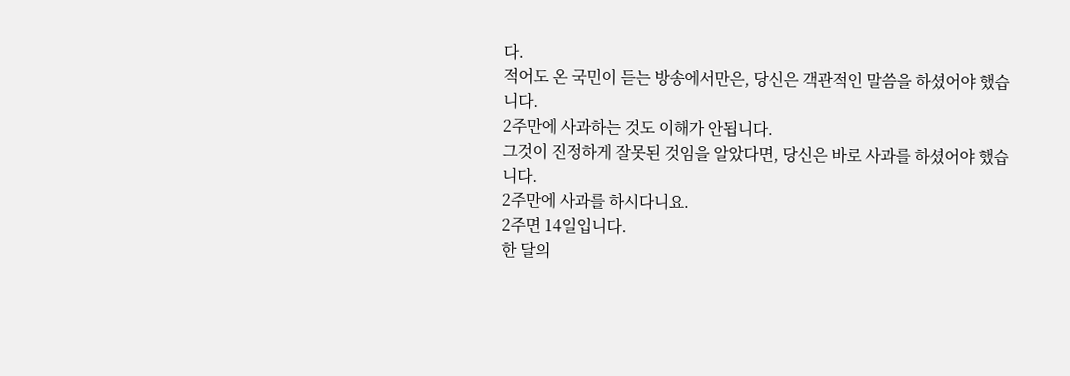다.
적어도 온 국민이 듣는 방송에서만은, 당신은 객관적인 말씀을 하셨어야 했습니다.
2주만에 사과하는 것도 이해가 안됩니다.
그것이 진정하게 잘못된 것임을 알았다면, 당신은 바로 사과를 하셨어야 했습니다.
2주만에 사과를 하시다니요.
2주면 14일입니다.
한 달의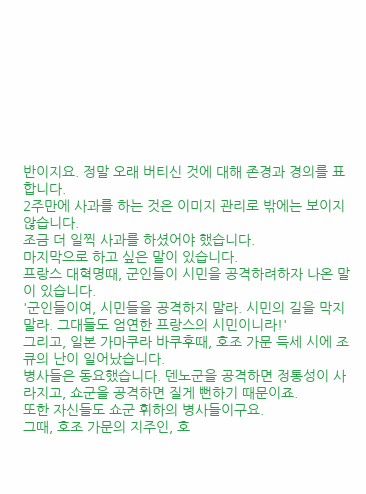반이지요. 정말 오래 버티신 것에 대해 존경과 경의를 표합니다.
2주만에 사과를 하는 것은 이미지 관리로 밖에는 보이지 않습니다.
조금 더 일찍 사과를 하셨어야 했습니다.
마지막으로 하고 싶은 말이 있습니다.
프랑스 대혁명때, 군인들이 시민을 공격하려하자 나온 말이 있습니다.
'군인들이여, 시민들을 공격하지 말라. 시민의 길을 막지 말라. 그대들도 엄연한 프랑스의 시민이니라!'
그리고, 일본 가마쿠라 바쿠후때, 호조 가문 득세 시에 조큐의 난이 일어났습니다.
병사들은 동요했습니다. 덴노군을 공격하면 정통성이 사라지고, 쇼군을 공격하면 질게 뻔하기 때문이죠.
또한 자신들도 쇼군 휘하의 병사들이구요.
그때, 호조 가문의 지주인, 호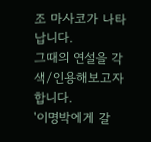조 마사코가 나타납니다.
그때의 연설을 각색/인용해보고자 합니다.
'이명박에게 갈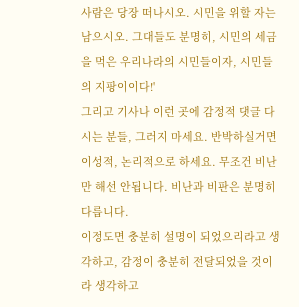사람은 당장 떠나시오. 시민을 위할 자는 남으시오. 그대들도 분명히, 시민의 세금을 먹은 우리나라의 시민들이자, 시민들의 지팡이이다!'
그리고 기사나 이런 곳에 감정적 댓글 다시는 분들, 그러지 마세요. 반박하실거면 이성적, 논리적으로 하세요. 무조건 비난만 해선 안됩니다. 비난과 비판은 분명히 다릅니다.
이정도면 충분히 설명이 되었으리라고 생각하고, 감정이 충분히 전달되었을 것이라 생각하고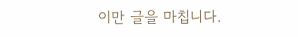이만 글을 마칩니다.